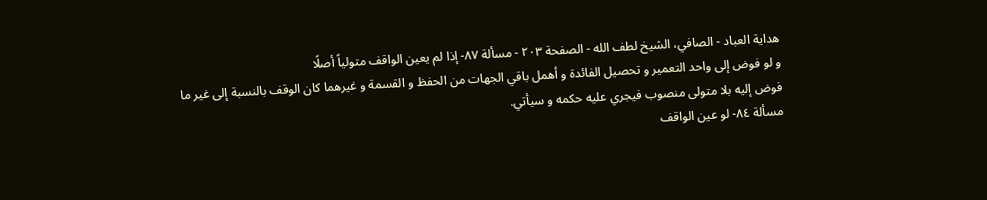هداية العباد - الصافي، الشيخ لطف الله - الصفحة ٢٠٣ - مسألة ٨٧- إذا لم يعين الواقف متولياً أصلًا
و لو فوض إلى واحد التعمير و تحصيل الفائدة و أهمل باقي الجهات من الحفظ و القسمة و غيرهما كان الوقف بالنسبة إلى غير ما فوض إليه بلا متولى منصوب فيجري عليه حكمه و سيأتي.
مسألة ٨٤- لو عين الواقف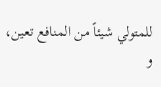للمتولي شيئاً من المنافع تعين،
و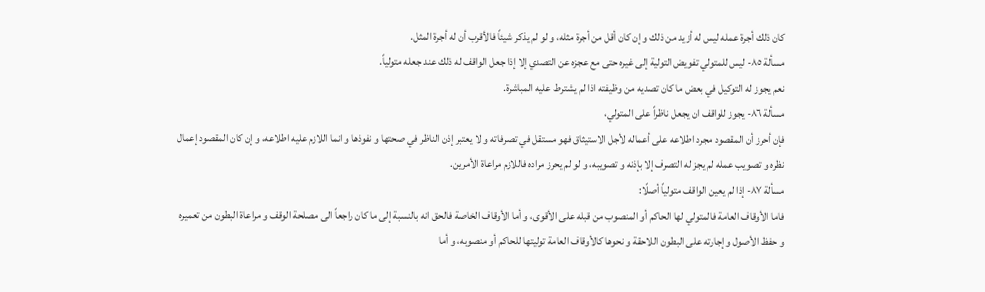كان ذلك أجرة عمله ليس له أزيد من ذلك و إن كان أقل من أجرة مثله، و لو لم يذكر شيئاً فالأقرب أن له أجرة المثل.
مسألة ٨٥- ليس للمتولي تفويض التولية إلى غيره حتى مع عجزه عن التصدي إلا إذا جعل الواقف له ذلك عند جعله متولياً.
نعم يجوز له التوكيل في بعض ما كان تصديه من وظيفته اذا لم يشترط عليه المباشرة.
مسألة ٨٦- يجوز للواقف ان يجعل ناظراً على المتولي،
فإن أحرز أن المقصود مجرد اطلاعه على أعماله لأجل الاستيثاق فهو مستقل في تصرفاته و لا يعتبر إذن الناظر في صحتها و نفوذها و انما اللازم عليه اطلاعه، و إن كان المقصود إعمال نظره و تصويب عمله لم يجز له التصرف إلا بإذنه و تصويبه، و لو لم يحرز مراده فاللازم مراعاة الأمرين.
مسألة ٨٧- إذا لم يعين الواقف متولياً أصلًا:
فاما الأوقاف العامة فالمتولي لها الحاكم أو المنصوب من قبله على الأقوى، و أما الأوقاف الخاصة فالحق انه بالنسبة إلى ما كان راجعاً الى مصلحة الوقف و مراعاة البطون من تعميره و حفظ الأصول و إجارته على البطون اللاحقة و نحوها كالأوقاف العامة توليتها للحاكم أو منصوبه، و أما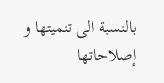بالنسبة الى تنميتها و إصلاحاتها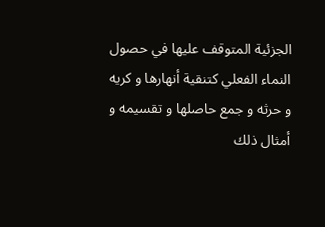الجزئية المتوقف عليها في حصول النماء الفعلي كتنقية أنهارها و كريه و حرثه و جمع حاصلها و تقسيمه و أمثال ذلك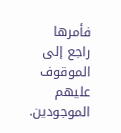فأمرها راجع إلى الموقوف عليهم الموجودين.